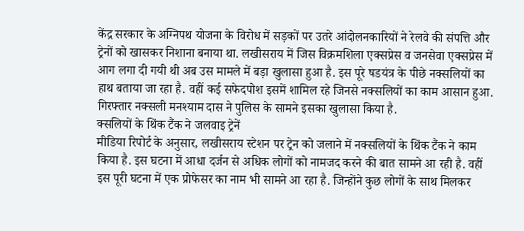केंद्र सरकार के अग्निपथ योजना के विरोध में सड़कों पर उतरे आंदोलनकारियों ने रेलवे की संपत्ति और ट्रेनों को खासकर निशाना बनाया था. लखीसराय में जिस विक्रमशिला एक्सप्रेस व जनसेवा एक्सप्रेस में आग लगा दी गयी थी अब उस मामले में बड़ा खुलासा हुआ है. इस पूरे षडयंत्र के पीछे नक्सलियों का हाथ बताया जा रहा है. वहीं कई सफेदपोश इसमें शामिल रहे जिनसे नक्सलियों का काम आसान हुआ. गिरफ्तार नक्सली मनश्याम दास ने पुलिस के सामने इसका खुलासा किया है.
क्सलियों के थिंक टैंक ने जलवाइ ट्रेनें
मीडिया रिपोर्ट के अनुसार, लखीसराय स्टेशन पर ट्रेन को जलाने में नक्सलियों के थिंक टैंक ने काम किया है. इस घटना में आधा दर्जन से अधिक लोगों को नामजद करने की बात सामने आ रही है. वहीं इस पूरी घटना में एक प्रोफेसर का नाम भी सामने आ रहा है. जिन्होंने कुछ लोगों के साथ मिलकर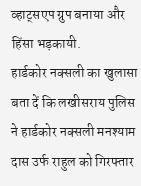व्हाट्सएप ग्रुप बनाया और हिंसा भड़कायी.
हार्डकोर नक्सली का खुलासा
बता दें कि लखीसराय पुलिस ने हार्डकोर नक्सली मनश्याम दास उर्फ राहुल को गिरफ्तार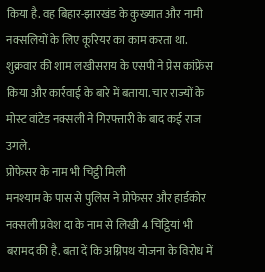किया है. वह बिहार-झारखंड के कुख्यात और नामी नक्सलियों के लिए कूरियर का काम करता था. शुक्रवार की शाम लखीसराय के एसपी ने प्रेस कांफ्रेंस किया और कार्रवाई के बारे में बताया. चार राज्यों के मोस्ट वांटेड नक्सली ने गिरफ्तारी के बाद कई राज उगले.
प्रोफेसर के नाम भी चिट्ठी मिली
मनश्याम के पास से पुलिस ने प्रोफेसर और हार्डकोर नक्सली प्रवेश दा के नाम से लिखी 4 चिट्ठियां भी बरामद की है. बता दें कि अग्निपथ योजना के विरोध में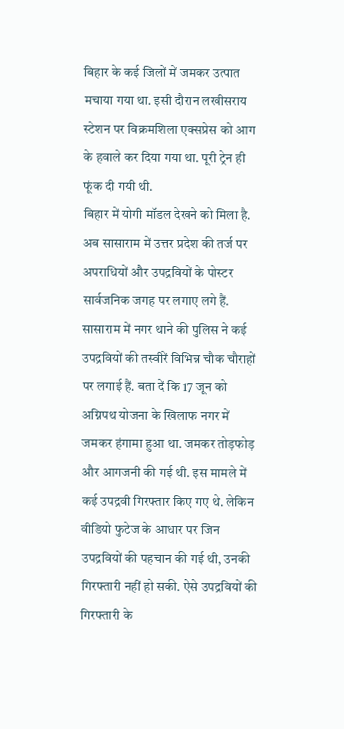बिहार के कई जिलों में जमकर उत्पात मचाया गया था. इसी दौरान लखीसराय स्टेशन पर विक्रमशिला एक्सप्रेस को आग के हवाले कर दिया गया था. पूरी ट्रेन ही फूंक दी गयी थी.
बिहार में योगी मॉडल देखने को मिला है. अब सासाराम में उत्तर प्रदेश की तर्ज पर अपराधियों और उपद्रवियों के पोस्टर सार्वजनिक जगह पर लगाए लगे हैं. सासाराम में नगर थाने की पुलिस ने कई उपद्रवियों की तस्वीरें विभिन्न चौक चौराहों पर लगाई हैं. बता दें कि 17 जून को अग्निपथ योजना के खिलाफ नगर में जमकर हंगामा हुआ था. जमकर तोड़फोड़ और आगजनी की गई थी. इस मामले में कई उपद्रवी गिरफ्तार किए गए थे. लेकिन वीडियो फुटेज के आधार पर जिन उपद्रवियों की पहचान की गई थी, उनकी गिरफ्तारी नहीं हो सकी. ऐसे उपद्रवियों की गिरफ्तारी के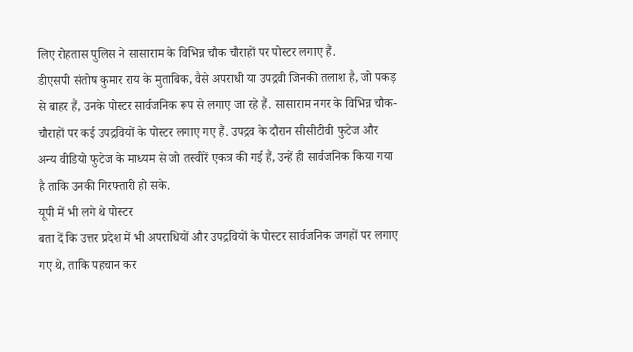लिए रोहतास पुलिस ने सासाराम के विभिन्न चौक चौराहों पर पोस्टर लगाए हैं.
डीएसपी संतोष कुमार राय के मुताबिक, वैसे अपराधी या उपद्रवी जिनकी तलाश है, जो पकड़ से बाहर हैं, उनके पोस्टर सार्वजनिक रूप से लगाए जा रहे हैं. सासाराम नगर के विभिन्न चौक-चौराहों पर कई उपद्रवियों के पोस्टर लगाए गए हैं. उपद्रव के दौरान सीसीटीवी फुटेज और अन्य वीडियो फुटेज के माध्यम से जो तस्वीरें एकत्र की गई हैं, उन्हें ही सार्वजनिक किया गया है ताकि उनकी गिरफ्तारी हो सके.
यूपी में भी लगे थे पोस्टर
बता दें कि उत्तर प्रदेश में भी अपराधियों और उपद्रवियों के पोस्टर सार्वजनिक जगहों पर लगाए गए थे, ताकि पहचान कर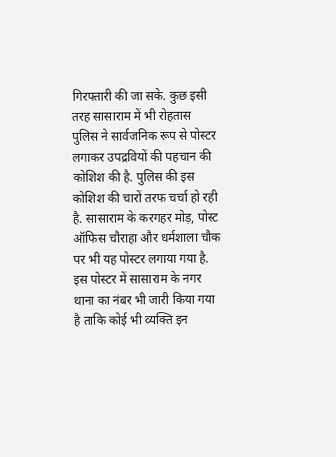गिरफ्तारी की जा सके. कुछ इसी तरह सासाराम में भी रोहतास पुलिस ने सार्वजनिक रूप से पोस्टर लगाकर उपद्रवियों की पहचान की कोशिश की है. पुलिस की इस कोशिश की चारों तरफ चर्चा हो रही है. सासाराम के करगहर मोड़, पोस्ट ऑफिस चौराहा और धर्मशाला चौक पर भी यह पोस्टर लगाया गया है. इस पोस्टर में सासाराम के नगर थाना का नंबर भी जारी किया गया है ताकि कोई भी व्यक्ति इन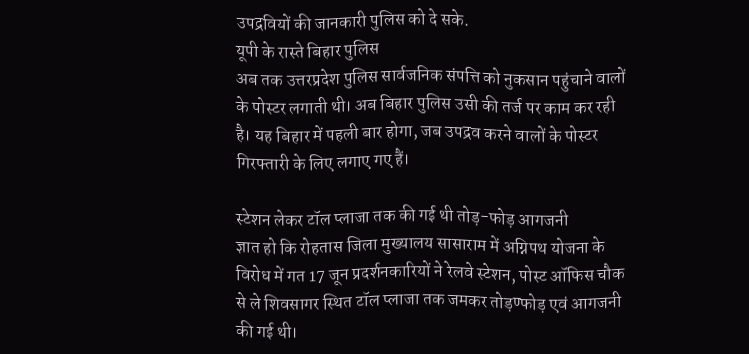उपद्रवियों की जानकारी पुलिस को दे सके.
यूपी के रास्ते बिहार पुलिस
अब तक उत्तरप्रदेश पुलिस सार्वजनिक संपत्ति को नुकसान पहुंचाने वालों के पोस्टर लगाती थी। अब बिहार पुलिस उसी की तर्ज पर काम कर रही है। यह बिहार में पहली बार होगा, जब उपद्रव करने वालों के पोस्टर गिरफ्तारी के लिए लगाए गए हैं।

स्टेशन लेकर टॉल प्लाजा तक की गई थी तोड़-फोड़ आगजनी
ज्ञात हो कि रोहतास जिला मुख्यालय सासाराम में अग्निपथ योजना के विरोध में गत 17 जून प्रदर्शनकारियों ने रेलवे स्टेशन, पोस्ट ऑफिस चौक से ले शिवसागर स्थित टॉल प्लाजा तक जमकर तोड़ण्फोड़ एवं आगजनी की गई थी।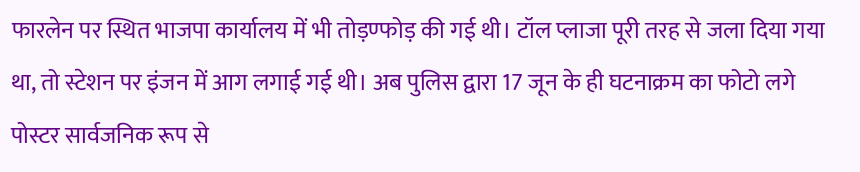फारलेन पर स्थित भाजपा कार्यालय में भी तोड़ण्फोड़ की गई थी। टॉल प्लाजा पूरी तरह से जला दिया गया था, तो स्टेशन पर इंजन में आग लगाई गई थी। अब पुलिस द्वारा 17 जून के ही घटनाक्रम का फोटो लगे पोस्टर सार्वजनिक रूप से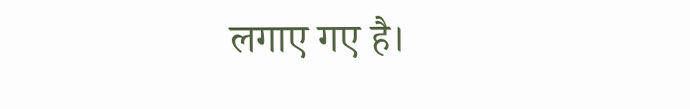लगाए गए है।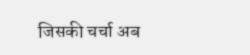जिसकी चर्चा अब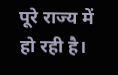पूरे राज्य में हो रही है।